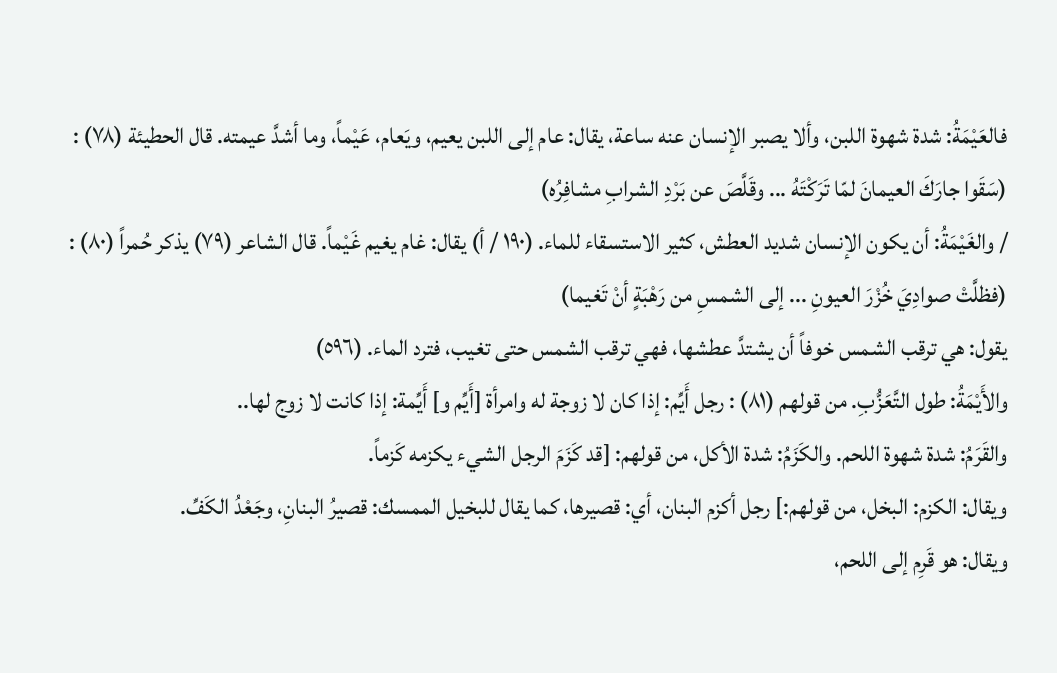فالعَيْمَةُ: شدة شهوة اللبن، وألا يصبر الإنسان عنه ساعة، يقال: عام إلى اللبن يعيم، ويَعام، عَيْماً، وما أشدَّ عيمته. قال الحطيئة (٧٨) :
(سَقَوا جارَكَ العيمانَ لمّا تَرَكْتَهُ ... وقَلَّصَ عن بَرْدِ الشرابِ مشافِرُه)
/ والغَيْمَةُ: أن يكون الإنسان شديد العطش، كثير الاستسقاء للماء. (١٩٠ / أ) يقال: غام يغيم غَيْماً. قال الشاعر (٧٩) يذكر حُمراً (٨٠) :
(فظلَّتْ صوادِيَ خُزْرَ العيونِ ... إلى الشمسِ من رَهْبَةٍ أنْ تَغيما)
يقول: هي ترقب الشمس خوفاً أن يشتدَّ عطشها، فهي ترقب الشمس حتى تغيب، فترد الماء. (٥٩٦)
والأَيْمَةُ: طول التَّعَزُّبِ. من قولهم (٨١) : رجل أَيِّم: إذا كان لا زوجة له وامرأة [أَيِّم و] أَيِّمة: إذا كانت لا زوج لها..
والقَرَمُ: شدة شهوة اللحم. والكَزَمُ: شدة الأكل، من قولهم: [قد كَزَمَ الرجل الشيء يكزمه كَزماً.
ويقال: الكزم: البخل، من قولهم:] رجل أكزم البنان، أي: قصيرها، كما يقال للبخيل الممسك: قصيرُ البنانِ، وجَعْدُ الكَفِّ.
ويقال: هو قَرِم إلى اللحم،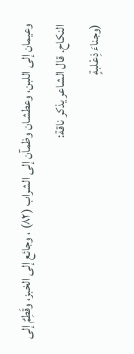وعيمان إلى اللبن، وعطشان وظمآن إلى الشراب (٨٢) ، وجائع إلى الخبز، وقَطِمٌ إلى النكاح. قال الشاعر يذكر ناقة:
(وجناءَ ذِعْلبةٍ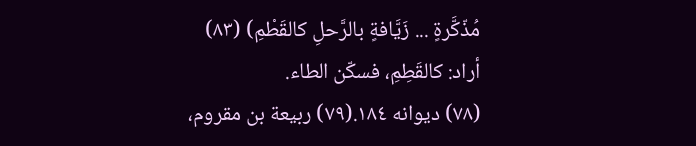مُذّكَّرةٍ ... زَيَّافةٍ بالرَّحلِ كالقَطْمِ) (٨٣)
أراد: كالقَطِمِ، فسكّن الطاء.
(٧٨) ديوانه ١٨٤.(٧٩) ربيعة بن مقروم،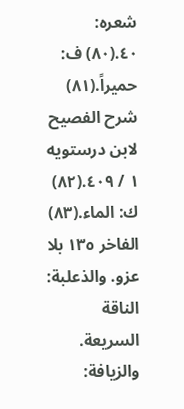شعره: ٤٠.(٨٠) ف: حميراً.(٨١) شرح الفصيح لابن درستويه ١ / ٤٠٩.(٨٢) ك: الماء.(٨٣) الفاخر ١٣٥ بلا عزو. والذعلبة: الناقة السريعة. والزيافة: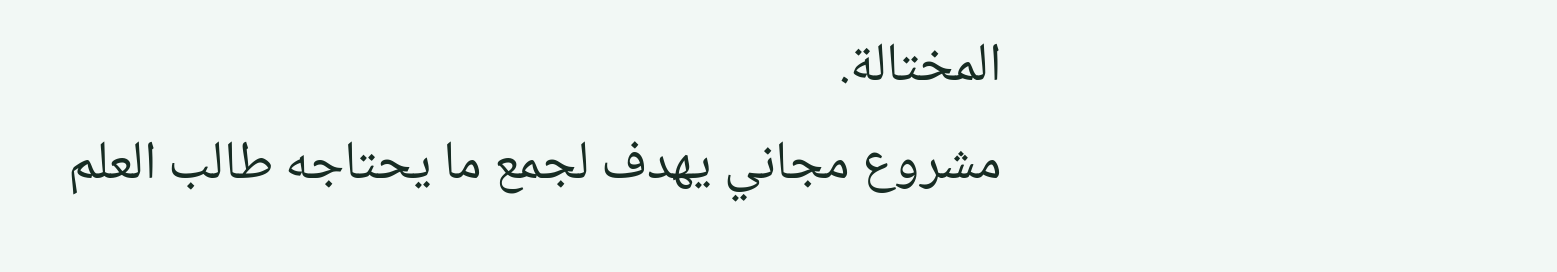المختالة.
مشروع مجاني يهدف لجمع ما يحتاجه طالب العلم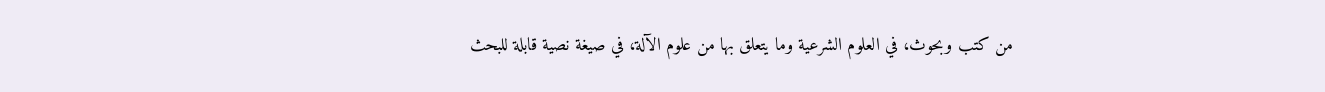من كتب وبحوث، في العلوم الشرعية وما يتعلق بها من علوم الآلة، في صيغة نصية قابلة للبحث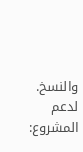والنسخ.
لدعم المشروع: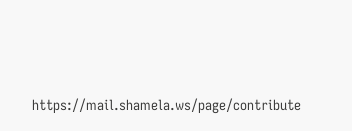https://mail.shamela.ws/page/contribute